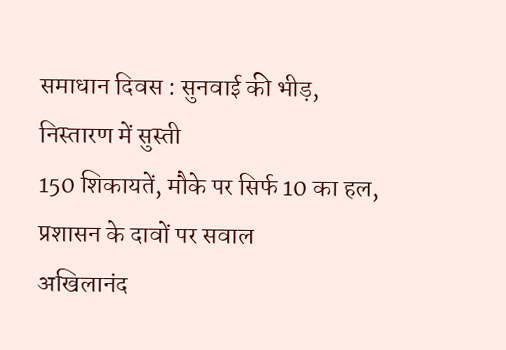समाधान दिवस : सुनवाई की भीड़, निस्तारण में सुस्ती
150 शिकायतें, मौके पर सिर्फ 10 का हल, प्रशासन के दावों पर सवाल
अखिलानंद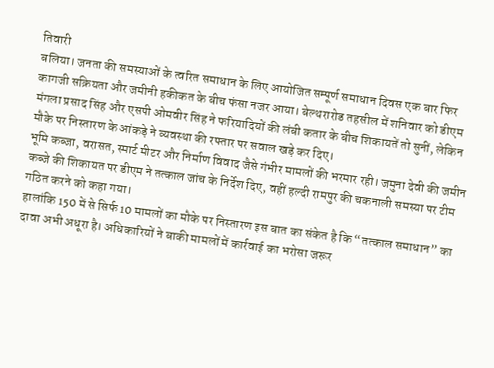तिवारी
बलिया। जनता की समस्याओं के त्वरित समाधान के लिए आयोजित सम्पूर्ण समाधान दिवस एक बार फिर कागजी सक्रियता और जमीनी हकीकत के बीच फंसा नजर आया। बेल्थरारोड तहसील में शनिवार को डीएम मंगला प्रसाद सिंह और एसपी ओमवीर सिंह ने फरियादियों की लंबी कतार के बीच शिकायतें तो सुनीं, लेकिन मौके पर निस्तारण के आंकड़े ने व्यवस्था की रफ्तार पर सवाल खड़े कर दिए।
भूमि कब्जा, वरासत, स्मार्ट मीटर और निर्माण विवाद जैसे गंभीर मामलों की भरमार रही। जमुना देवी की जमीन कब्जे की शिकायत पर डीएम ने तत्काल जांच के निर्देश दिए, वहीं हल्दी रामपुर की चकनाली समस्या पर टीम गठित करने को कहा गया।
हालांकि 150 में से सिर्फ 10 मामलों का मौके पर निस्तारण इस बात का संकेत है कि “तत्काल समाधान” का दावा अभी अधूरा है। अधिकारियों ने बाकी मामलों में कार्रवाई का भरोसा जरूर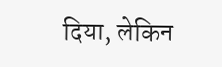दिया, लेकिन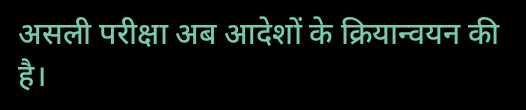असली परीक्षा अब आदेशों के क्रियान्वयन की है।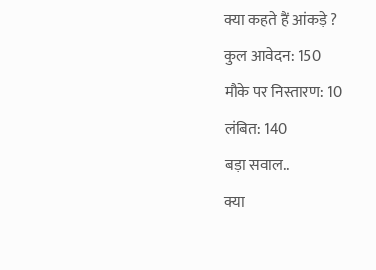क्या कहते हैं आंकड़े ?
कुल आवेदन: 150
मौके पर निस्तारण: 10
लंबित: 140
बड़ा सवाल..
क्या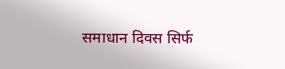समाधान दिवस सिर्फ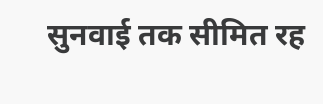सुनवाई तक सीमित रह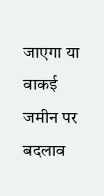जाएगा या वाकई जमीन पर बदलाव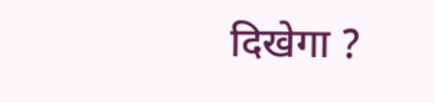दिखेगा ?